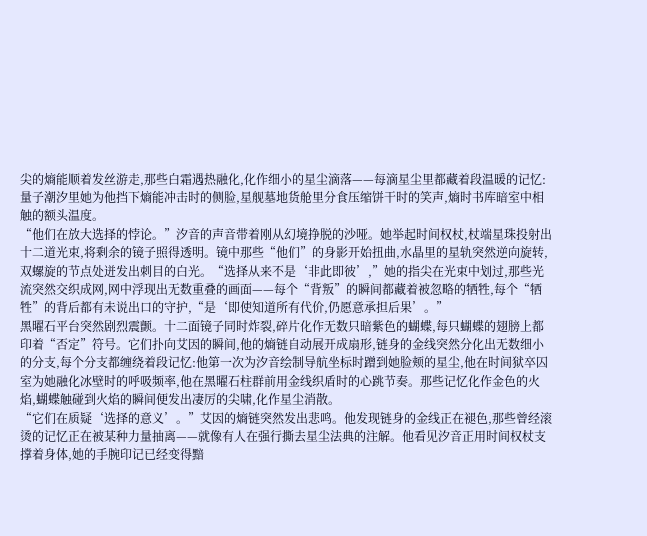尖的熵能顺着发丝游走,那些白霜遇热融化,化作细小的星尘滴落——每滴星尘里都藏着段温暖的记忆:量子潮汐里她为他挡下熵能冲击时的侧脸,星舰墓地货舱里分食压缩饼干时的笑声,熵时书库暗室中相触的额头温度。
“他们在放大选择的悖论。”汐音的声音带着刚从幻境挣脱的沙哑。她举起时间权杖,杖端星珠投射出十二道光束,将剩余的镜子照得透明。镜中那些“他们”的身影开始扭曲,水晶里的星轨突然逆向旋转,双螺旋的节点处迸发出刺目的白光。“选择从来不是‘非此即彼’,”她的指尖在光束中划过,那些光流突然交织成网,网中浮现出无数重叠的画面——每个“背叛”的瞬间都藏着被忽略的牺牲,每个“牺牲”的背后都有未说出口的守护,“是‘即使知道所有代价,仍愿意承担后果’。”
黑曜石平台突然剧烈震颤。十二面镜子同时炸裂,碎片化作无数只暗紫色的蝴蝶,每只蝴蝶的翅膀上都印着“否定”符号。它们扑向艾因的瞬间,他的熵链自动展开成扇形,链身的金线突然分化出无数细小的分支,每个分支都缠绕着段记忆:他第一次为汐音绘制导航坐标时蹭到她脸颊的星尘,他在时间狱卒囚室为她融化冰壁时的呼吸频率,他在黑曜石柱群前用金线织盾时的心跳节奏。那些记忆化作金色的火焰,蝴蝶触碰到火焰的瞬间便发出凄厉的尖啸,化作星尘消散。
“它们在质疑‘选择的意义’。”艾因的熵链突然发出悲鸣。他发现链身的金线正在褪色,那些曾经滚烫的记忆正在被某种力量抽离——就像有人在强行撕去星尘法典的注解。他看见汐音正用时间权杖支撑着身体,她的手腕印记已经变得黯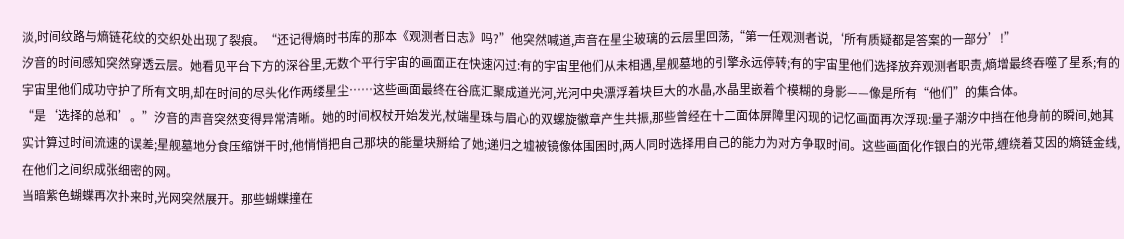淡,时间纹路与熵链花纹的交织处出现了裂痕。“还记得熵时书库的那本《观测者日志》吗?”他突然喊道,声音在星尘玻璃的云层里回荡,“第一任观测者说,‘所有质疑都是答案的一部分’!”
汐音的时间感知突然穿透云层。她看见平台下方的深谷里,无数个平行宇宙的画面正在快速闪过:有的宇宙里他们从未相遇,星舰墓地的引擎永远停转;有的宇宙里他们选择放弃观测者职责,熵增最终吞噬了星系;有的宇宙里他们成功守护了所有文明,却在时间的尽头化作两缕星尘……这些画面最终在谷底汇聚成道光河,光河中央漂浮着块巨大的水晶,水晶里嵌着个模糊的身影——像是所有“他们”的集合体。
“是‘选择的总和’。”汐音的声音突然变得异常清晰。她的时间权杖开始发光,杖端星珠与眉心的双螺旋徽章产生共振,那些曾经在十二面体屏障里闪现的记忆画面再次浮现:量子潮汐中挡在他身前的瞬间,她其实计算过时间流速的误差;星舰墓地分食压缩饼干时,他悄悄把自己那块的能量块掰给了她;递归之墟被镜像体围困时,两人同时选择用自己的能力为对方争取时间。这些画面化作银白的光带,缠绕着艾因的熵链金线,在他们之间织成张细密的网。
当暗紫色蝴蝶再次扑来时,光网突然展开。那些蝴蝶撞在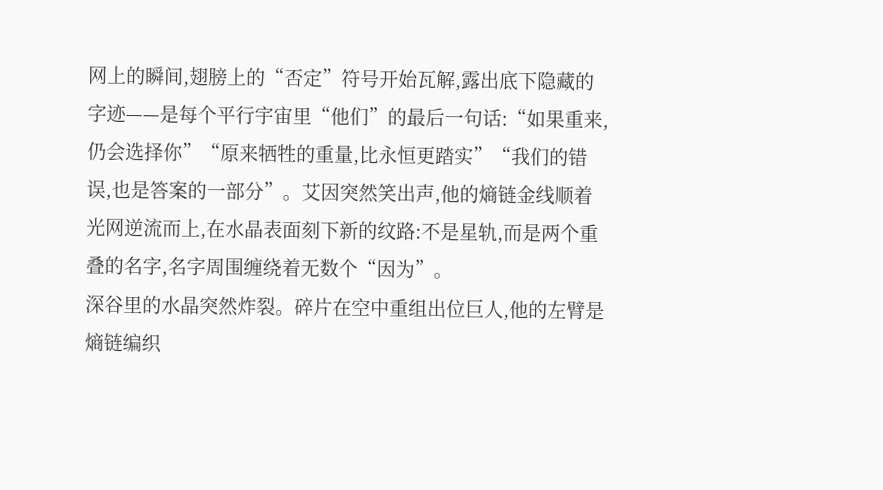网上的瞬间,翅膀上的“否定”符号开始瓦解,露出底下隐藏的字迹——是每个平行宇宙里“他们”的最后一句话:“如果重来,仍会选择你”“原来牺牲的重量,比永恒更踏实”“我们的错误,也是答案的一部分”。艾因突然笑出声,他的熵链金线顺着光网逆流而上,在水晶表面刻下新的纹路:不是星轨,而是两个重叠的名字,名字周围缠绕着无数个“因为”。
深谷里的水晶突然炸裂。碎片在空中重组出位巨人,他的左臂是熵链编织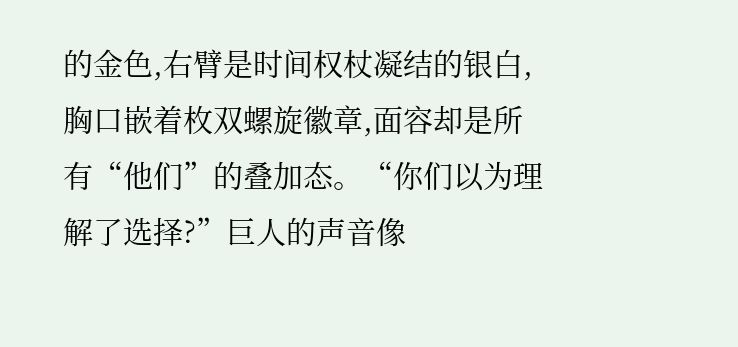的金色,右臂是时间权杖凝结的银白,胸口嵌着枚双螺旋徽章,面容却是所有“他们”的叠加态。“你们以为理解了选择?”巨人的声音像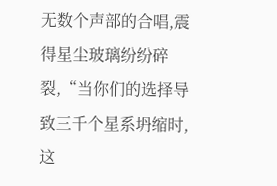无数个声部的合唱,震得星尘玻璃纷纷碎裂,“当你们的选择导致三千个星系坍缩时,这